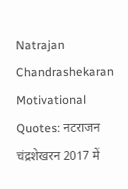Natrajan Chandrashekaran Motivational Quotes: नटराजन चंद्रशेखरन 2017 में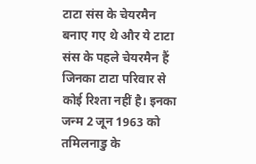टाटा संस के चेयरमैन बनाए गए थे और ये टाटा संस के पहले चेयरमैन हैं जिनका टाटा परिवार से कोई रिश्ता नहीं है। इनका जन्म 2 जून 1963 को तमिलनाडु के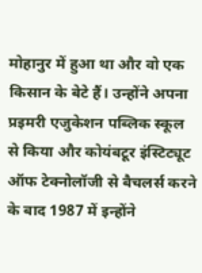मोहानुर में हुआ था और वो एक किसान के बेटे हैं। उन्होंने अपना प्रइमरी एजुकेशन पब्लिक स्कूल से किया और कोयंबटूर इंस्टिट्यूट ऑफ टेक्नोलॉजी से बैचलर्स करने के बाद 1987 में इन्होंने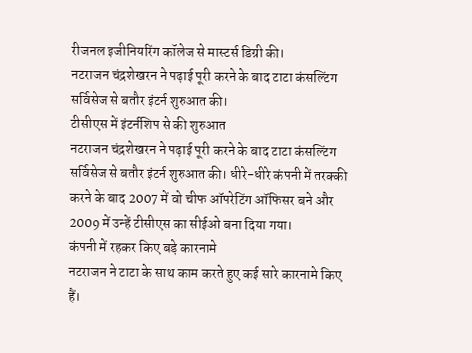रीजनल इजीनियरिंग कॉलेज से मास्टर्स डिग्री की।
नटराजन चंद्रशेखरन ने पढ़ाई पूरी करने के बाद टाटा कंसल्टिंग सर्विसेज से बतौर इंटर्न शुरुआत की।
टीसीएस में इंटर्नशिप से की शुरुआत
नटराजन चंद्रशेखरन ने पढ़ाई पूरी करने के बाद टाटा कंसल्टिंग सर्विसेज से बतौर इंटर्न शुरुआत की। धीरे-धीरे कंपनी में तरक्की करने के बाद 2007 में वो चीफ ऑपरेटिंग ऑफिसर बने और 2009 में उन्हें टीसीएस का सीईओ बना दिया गया।
कंपनी में रहकर किए बड़े कारनामे
नटराजन ने टाटा के साथ काम करते हुए कई सारे कारनामे किए हैं।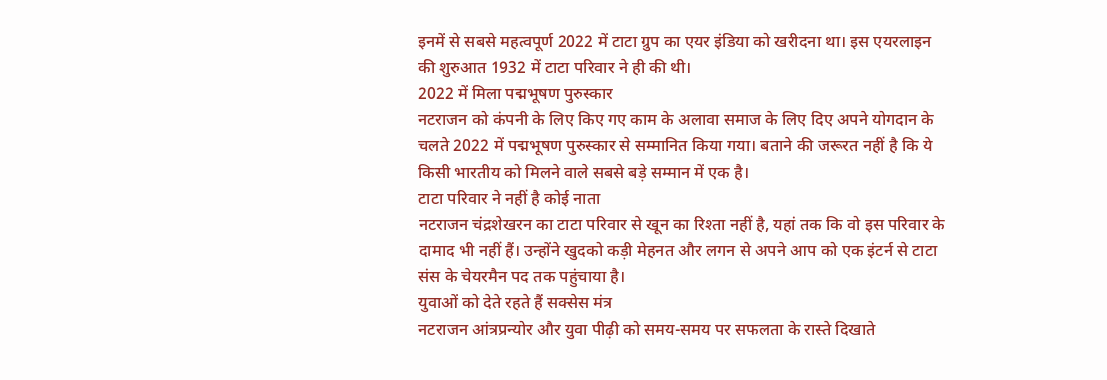इनमें से सबसे महत्वपूर्ण 2022 में टाटा ग्रुप का एयर इंडिया को खरीदना था। इस एयरलाइन की शुरुआत 1932 में टाटा परिवार ने ही की थी।
2022 में मिला पद्मभूषण पुरुस्कार
नटराजन को कंपनी के लिए किए गए काम के अलावा समाज के लिए दिए अपने योगदान के चलते 2022 में पद्मभूषण पुरुस्कार से सम्मानित किया गया। बताने की जरूरत नहीं है कि ये किसी भारतीय को मिलने वाले सबसे बड़े सम्मान में एक है।
टाटा परिवार ने नहीं है कोई नाता
नटराजन चंद्रशेखरन का टाटा परिवार से खून का रिश्ता नहीं है, यहां तक कि वो इस परिवार के दामाद भी नहीं हैं। उन्होंने खुदको कड़ी मेहनत और लगन से अपने आप को एक इंटर्न से टाटा संस के चेयरमैन पद तक पहुंचाया है।
युवाओं को देते रहते हैं सक्सेस मंत्र
नटराजन आंत्रप्रन्योर और युवा पीढ़ी को समय-समय पर सफलता के रास्ते दिखाते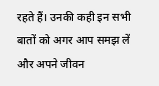रहते हैं। उनकी कही इन सभी बातों को अगर आप समझ लें और अपने जीवन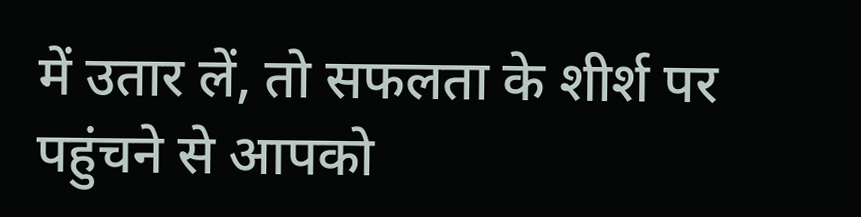में उतार लें, तो सफलता के शीर्श पर पहुंचने से आपको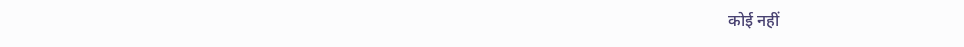कोई नहीं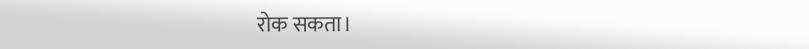रोक सकता।